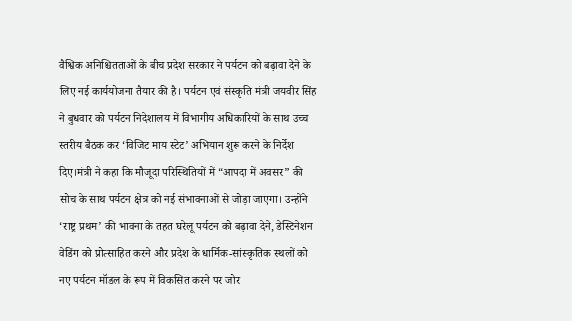वैश्विक अनिश्चितताओं के बीच प्रदेश सरकार ने पर्यटन को बढ़ावा देने के लिए नई कार्ययोजना तैयार की है। पर्यटन एवं संस्कृति मंत्री जयवीर सिंह ने बुधवार को पर्यटन निदेशालय में विभागीय अधिकारियों के साथ उच्च स्तरीय बैठक कर ‘विजिट माय स्टेट’ अभियान शुरू करने के निर्देश दिए।मंत्री ने कहा कि मौजूदा परिस्थितियों में “आपदा में अवसर” की सोच के साथ पर्यटन क्षेत्र को नई संभावनाओं से जोड़ा जाएगा। उन्होंने ‘राष्ट्र प्रथम’ की भावना के तहत घरेलू पर्यटन को बढ़ावा देने, डेस्टिनेशन वेडिंग को प्रोत्साहित करने और प्रदेश के धार्मिक-सांस्कृतिक स्थलों को नए पर्यटन मॉडल के रूप में विकसित करने पर जोर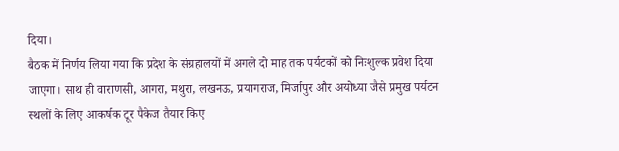दिया।
बैठक में निर्णय लिया गया कि प्रदेश के संग्रहालयों में अगले दो माह तक पर्यटकों को निःशुल्क प्रवेश दिया जाएगा। साथ ही वाराणसी, आगरा, मथुरा, लखनऊ, प्रयागराज, मिर्जापुर और अयोध्या जैसे प्रमुख पर्यटन स्थलों के लिए आकर्षक टूर पैकेज तैयार किए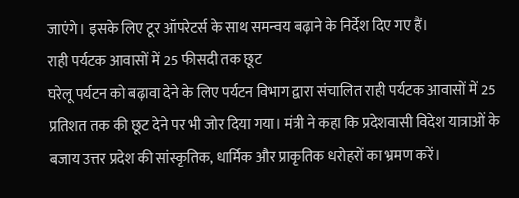जाएंगे। इसके लिए टूर ऑपरेटर्स के साथ समन्वय बढ़ाने के निर्देश दिए गए हैं।
राही पर्यटक आवासों में 25 फीसदी तक छूट
घरेलू पर्यटन को बढ़ावा देने के लिए पर्यटन विभाग द्वारा संचालित राही पर्यटक आवासों में 25 प्रतिशत तक की छूट देने पर भी जोर दिया गया। मंत्री ने कहा कि प्रदेशवासी विदेश यात्राओं के बजाय उत्तर प्रदेश की सांस्कृतिक, धार्मिक और प्राकृतिक धरोहरों का भ्रमण करें।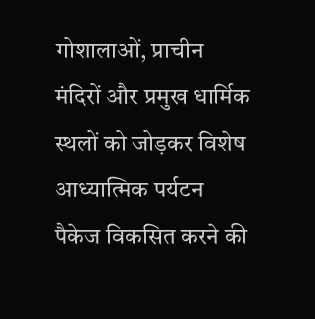गोशालाओं, प्राचीन मंदिरों और प्रमुख धार्मिक स्थलों को जोड़कर विशेष आध्यात्मिक पर्यटन पैकेज विकसित करने की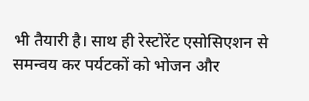भी तैयारी है। साथ ही रेस्टोरेंट एसोसिएशन से समन्वय कर पर्यटकों को भोजन और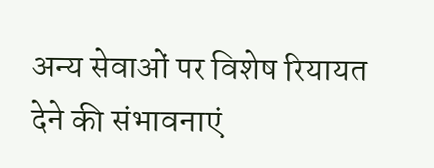अन्य सेवाओं पर विशेष रियायत देने की संभावनाएं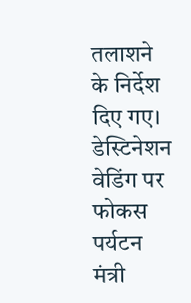तलाशने के निर्देश दिए गए।
डेस्टिनेशन वेडिंग पर फोकस
पर्यटन मंत्री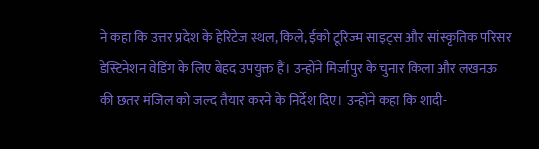ने कहा कि उत्तर प्रदेश के हेरिटेज स्थल, किले, ईको टूरिज्म साइट्स और सांस्कृतिक परिसर डेस्टिनेशन वेडिंग के लिए बेहद उपयुक्त हैं। उन्होंने मिर्जापुर के चुनार किला और लखनऊ की छतर मंजिल को जल्द तैयार करने के निर्देश दिए। उन्होंने कहा कि शादी-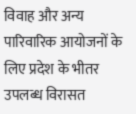विवाह और अन्य पारिवारिक आयोजनों के लिए प्रदेश के भीतर उपलब्ध विरासत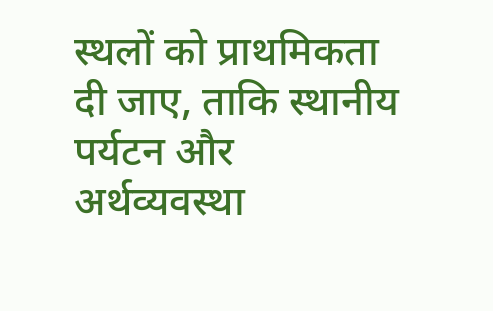स्थलों को प्राथमिकता दी जाए, ताकि स्थानीय पर्यटन और अर्थव्यवस्था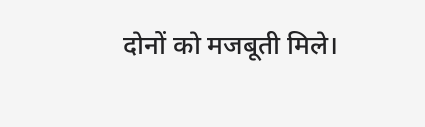दोनों को मजबूती मिले।